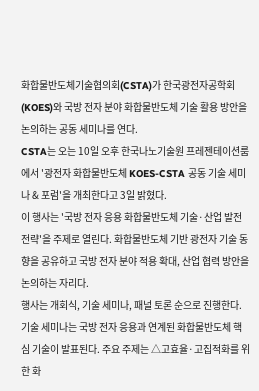화합물반도체기술협의회(CSTA)가 한국광전자공학회(KOES)와 국방 전자 분야 화합물반도체 기술 활용 방안을 논의하는 공동 세미나를 연다.
CSTA는 오는 10일 오후 한국나노기술원 프레젠테이션룸에서 '광전자 화합물반도체 KOES-CSTA 공동 기술 세미나 & 포럼'을 개최한다고 3일 밝혔다.
이 행사는 '국방 전자 응용 화합물반도체 기술·산업 발전 전략'을 주제로 열린다. 화합물반도체 기반 광전자 기술 동향을 공유하고 국방 전자 분야 적용 확대, 산업 협력 방안을 논의하는 자리다.
행사는 개회식, 기술 세미나, 패널 토론 순으로 진행한다.
기술 세미나는 국방 전자 응용과 연계된 화합물반도체 핵심 기술이 발표된다. 주요 주제는 △고효율·고집적화를 위한 화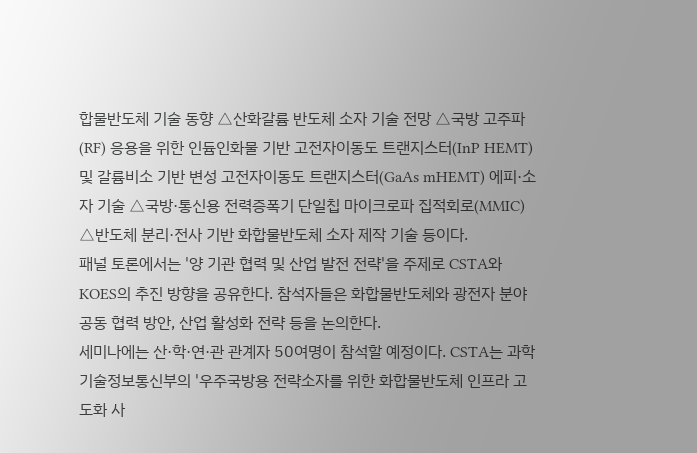합물반도체 기술 동향 △산화갈륨 반도체 소자 기술 전망 △국방 고주파(RF) 응용을 위한 인듐인화물 기반 고전자이동도 트랜지스터(InP HEMT) 및 갈륨비소 기반 변성 고전자이동도 트랜지스터(GaAs mHEMT) 에피·소자 기술 △국방·통신용 전력증폭기 단일칩 마이크로파 집적회로(MMIC) △반도체 분리·전사 기반 화합물반도체 소자 제작 기술 등이다.
패널 토론에서는 '양 기관 협력 및 산업 발전 전략'을 주제로 CSTA와 KOES의 추진 방향을 공유한다. 참석자들은 화합물반도체와 광전자 분야 공동 협력 방안, 산업 활성화 전략 등을 논의한다.
세미나에는 산·학·연·관 관계자 50여명이 참석할 예정이다. CSTA는 과학기술정보통신부의 '우주국방용 전략소자를 위한 화합물반도체 인프라 고도화 사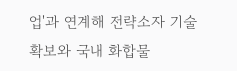업'과 연계해 전략소자 기술 확보와 국내 화합물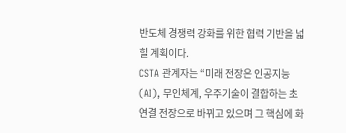반도체 경쟁력 강화를 위한 협력 기반을 넓힐 계획이다.
CSTA 관계자는 “미래 전장은 인공지능(AI), 무인체계, 우주기술이 결합하는 초연결 전장으로 바뀌고 있으며 그 핵심에 화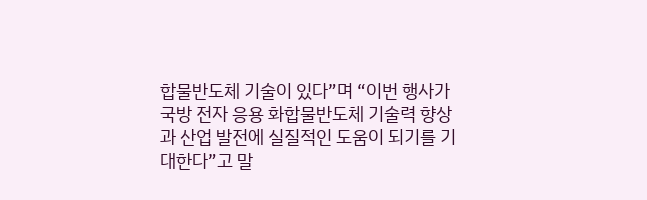합물반도체 기술이 있다”며 “이번 행사가 국방 전자 응용 화합물반도체 기술력 향상과 산업 발전에 실질적인 도움이 되기를 기대한다”고 말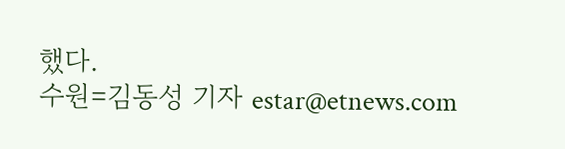했다.
수원=김동성 기자 estar@etnews.com